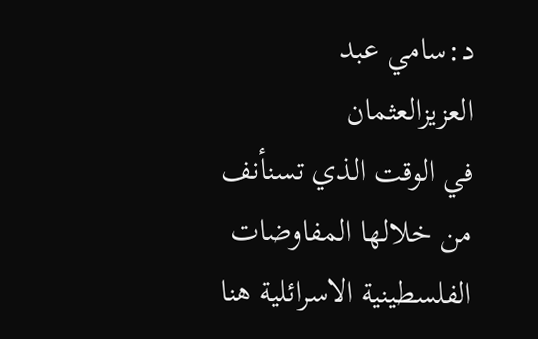د:سامي عبد العزيزالعثمان
في الوقت الذي تسنأنف من خلالها المفاوضات الفلسطينية الاسرائلية هنا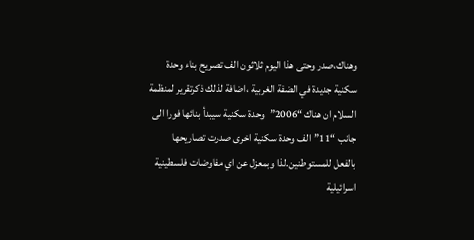وهناك،صدر وحتى هذا اليوم ثلاثون الف تصريح بناء وحدة سكنية جديدة في الضفة الغربية ،اضافة لذلك ذكرتقرير لمنظمة السلام ان هناك “2006”وحدة سكنية سيبدأ بنائها فورا الى جانب “11”الف وحدة سكنية اخرى صدرت تصاريحها بالفعل للمستوطنين.لذا وبمعزل عن اي مفاوضات فلسطينية اسرائيلية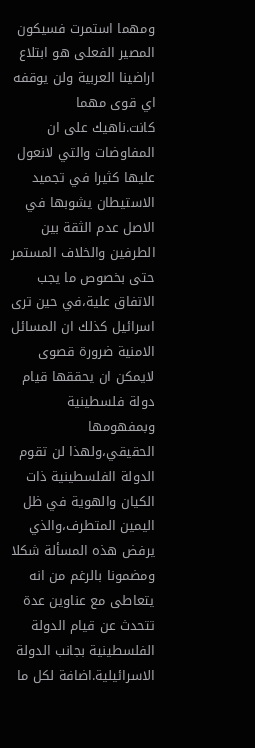ومهما استمرت فسيكون المصير الفعلى هو ابتلاع اراضينا العربية ولن يوقفه اي قوى مهما كانت.ناهيك على ان المفاوضات والتي لانعول عليها كثيرا في تجميد الاستيطان يشوبها في الاصل عدم الثقة بين الطرفين والخلاف المستمر حتى بخصوص ما يجب الاتفاق علية،في حين ترى اسرائيل كذلك ان المسائل الامنية ضرورة قصوى لايمكن ان يحققها قيام دولة فلسطينية وبمفهومها الحقيقي،ولهذا لن تقوم الدولة الفلسطينية ذات الكيان والهوية في ظل اليمين المتطرف،والذي يرفض هذه المسألة شكلا ومضمونا بالرغم من انه يتعاطى مع عناوين عدة تتحدث عن قيام الدولة الفلسطينية بجانب الدولة الاسرائيلية.اضافة لكل ما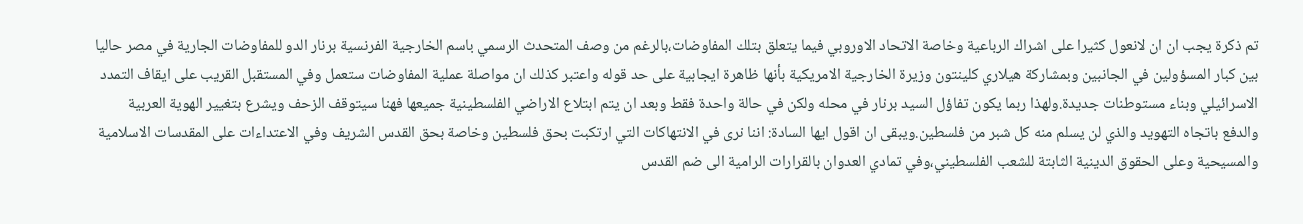تم ذكرة يجب ان ان لانعول كثيرا على اشراك الرباعية وخاصة الاتحاد الاوروبي فيما يتعلق بتلك المفاوضات،بالرغم من وصف المتحدث الرسمي باسم الخارجية الفرنسية برنار الدو للمفاوضات الجارية في مصر حاليا بين كبار المسؤولين في الجانبين وبمشاركة هيلاري كلينتون وزيرة الخارجية الامريكية بأنها ظاهرة ايجابية على حد قوله واعتبر كذلك ان مواصلة عملية المفاوضات ستعمل وفي المستقبل القريب على ايقاف التمدد الاسرائيلي وبناء مستوطنات جديدة.ولهذا ربما يكون تفاؤل السيد برنار في محله ولكن في حالة واحدة فقط وبعد ان يتم ابتلاع الاراضي الفلسطينية جميعها فهنا سيتوقف الزحف ويشرع بتغيير الهوية العربية والدفع باتجاه التهويد والذي لن يسلم منه كل شبر من فلسطين.ويبقى ان اقول ايها السادة: اننا نرى في الانتهاكات التي ارتكبت بحق فلسطين وخاصة بحق القدس الشريف وفي الاعتداءات على المقدسات الاسلامية والمسيحية وعلى الحقوق الدينية الثابتة للشعب الفلسطيني،وفي تمادي العدوان بالقرارات الرامية الى ضم القدس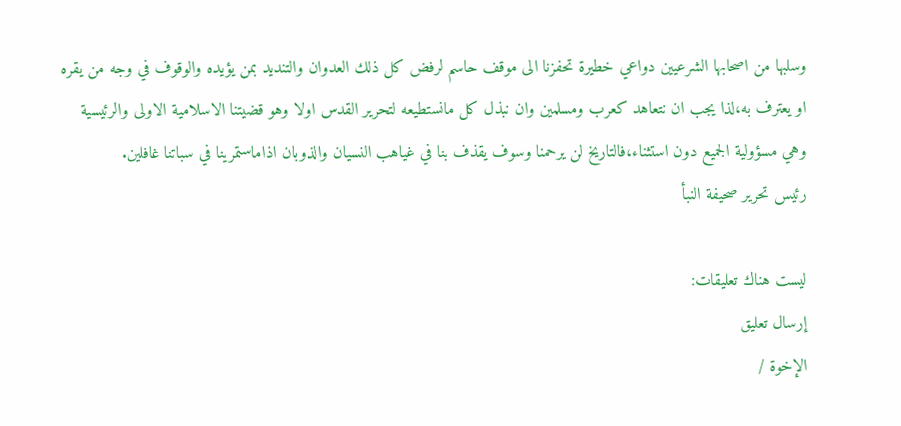وسلبها من اصحابها الشرعيين دواعي خطيرة تحفزنا الى موقف حاسم لرفض كل ذلك العدوان والتنديد بمن يؤيده والوقوف في وجه من يقره او يعترف به،لذا يجب ان نتعاهد كعرب ومسلمين وان نبذل كل مانستطيعه لتحرير القدس اولا وهو قضيتنا الاسلامية الاولى والرئيسية وهي مسؤولية الجميع دون استثناء،فالتاريخ لن يرحمنا وسوف يقذف بنا في غياهب النسيان والذوبان اذاماستمرينا في سباتنا غافلين.
رئيس تحرير صحيفة النبأ

ليست هناك تعليقات:
إرسال تعليق
الإخوة /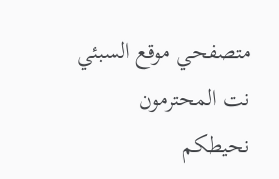متصفحي موقع السبئي نت المحترمون
نحيطكم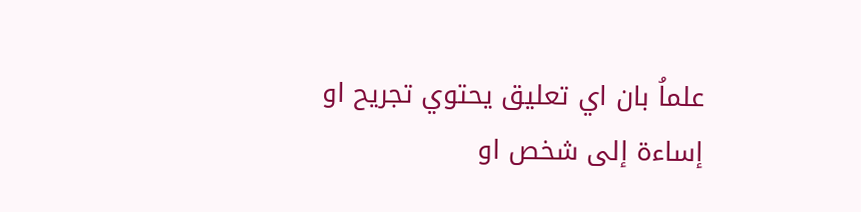علماُ بان اي تعليق يحتوي تجريح او إساءة إلى شخص او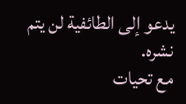يدعو إلى الطائفية لن يتم نشره.
مع تحيات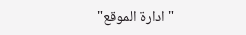"ادارة الموقع"